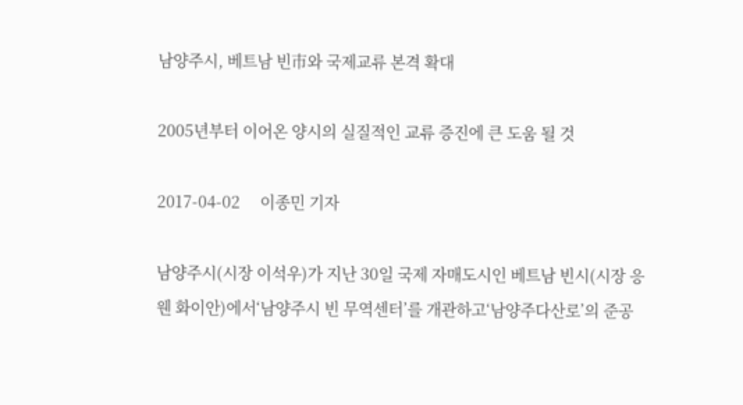남양주시, 베트남 빈市와 국제교류 본격 확대

2005년부터 이어온 양시의 실질적인 교류 증진에 큰 도움 될 것

2017-04-02     이종민 기자

남양주시(시장 이석우)가 지난 30일 국제 자매도시인 베트남 빈시(시장 응웬 화이안)에서‘남양주시 빈 무역센터’를 개관하고‘남양주다산로’의 준공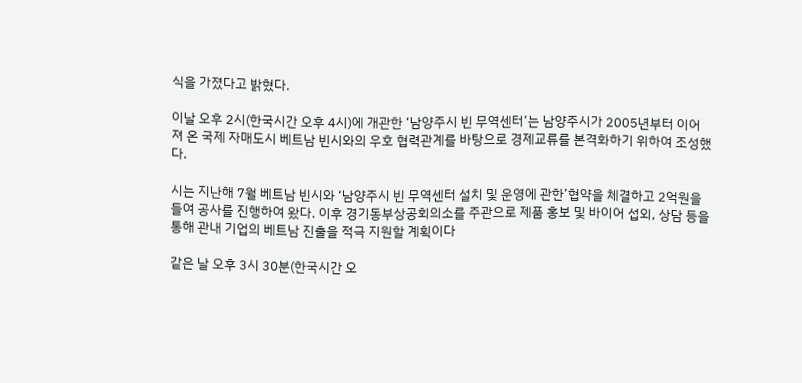식을 가졌다고 밝혔다.

이날 오후 2시(한국시간 오후 4시)에 개관한 ‘남양주시 빈 무역센터’는 남양주시가 2005년부터 이어져 온 국제 자매도시 베트남 빈시와의 우호 협력관계를 바탕으로 경제교류를 본격화하기 위하여 조성했다.

시는 지난해 7월 베트남 빈시와 ‘남양주시 빈 무역센터 설치 및 운영에 관한’협약을 체결하고 2억원을 들여 공사를 진행하여 왔다. 이후 경기동부상공회의소를 주관으로 제품 홍보 및 바이어 섭외, 상담 등을 통해 관내 기업의 베트남 진출을 적극 지원할 계획이다

같은 날 오후 3시 30분(한국시간 오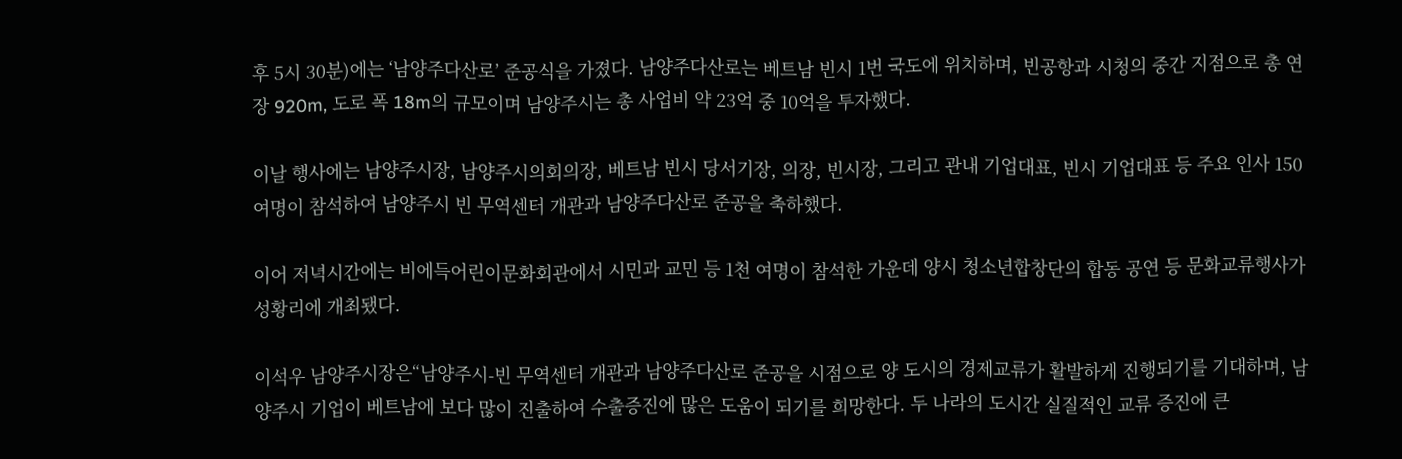후 5시 30분)에는 ‘남양주다산로’ 준공식을 가졌다. 남양주다산로는 베트남 빈시 1번 국도에 위치하며, 빈공항과 시청의 중간 지점으로 총 연장 920m, 도로 폭 18m의 규모이며 남양주시는 총 사업비 약 23억 중 10억을 투자했다.

이날 행사에는 남양주시장, 남양주시의회의장, 베트남 빈시 당서기장, 의장, 빈시장, 그리고 관내 기업대표, 빈시 기업대표 등 주요 인사 150여명이 참석하여 남양주시 빈 무역센터 개관과 남양주다산로 준공을 축하했다.

이어 저녁시간에는 비에득어린이문화회관에서 시민과 교민 등 1천 여명이 참석한 가운데 양시 청소년합창단의 합동 공연 등 문화교류행사가 성황리에 개최됐다.

이석우 남양주시장은“남양주시-빈 무역센터 개관과 남양주다산로 준공을 시점으로 양 도시의 경제교류가 활발하게 진행되기를 기대하며, 남양주시 기업이 베트남에 보다 많이 진출하여 수출증진에 많은 도움이 되기를 희망한다. 두 나라의 도시간 실질적인 교류 증진에 큰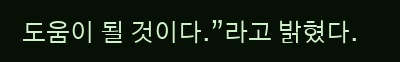도움이 될 것이다.”라고 밝혔다.